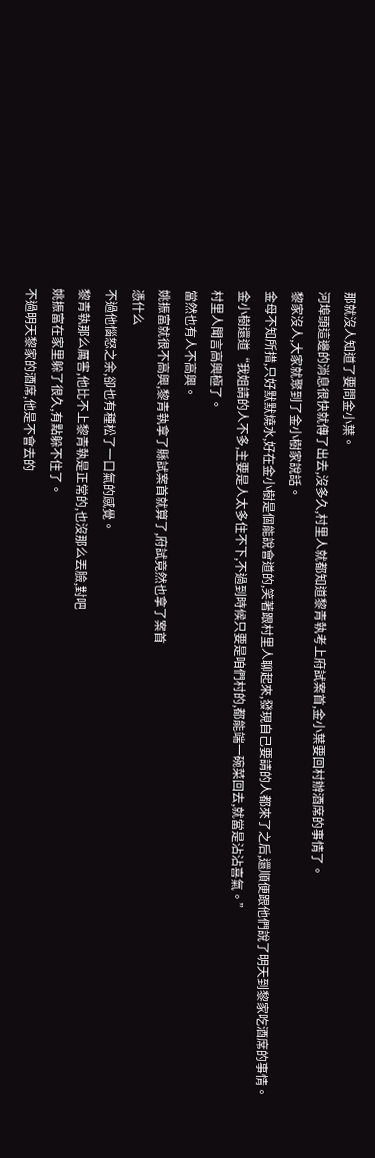那就沒人知道了要問金小葉。
河埠頭這邊的消息很快就傳了出去,沒多久,村里人就都知道黎青執考上府試案首,金小葉要回村辦酒席的事情了。
黎家沒人,大家就聚到了金小樹家說話。
金母不知所措,只好默默燒水,好在金小樹是個能說會道的,笑著跟村里人聊起來,發現自己要請的人都來了之后,還順便跟他們說了明天到黎家吃酒席的事情。
金小樹還道“我姐請的人不多,主要是人太多住不下,不過到時候只要是咱們村的,都能端一碗菜回去,就當是沾沾喜氣。”
村里人聞言高興極了。
當然也有人不高興。
姚振富就很不高興,黎青執拿了縣試案首就算了,府試竟然也拿了案首
憑什么
不過他惱怒之余,卻也有種松了一口氣的感覺。
黎青執那么厲害,他比不上黎青執是正常的,也沒那么丟臉,對吧
姚振富在家里躲了很久,有點躲不住了。
不過明天黎家的酒席,他是不會去的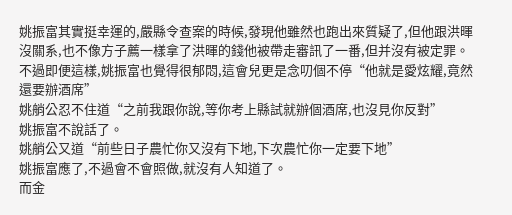姚振富其實挺幸運的,嚴縣令查案的時候,發現他雖然也跑出來質疑了,但他跟洪暉沒關系,也不像方子薦一樣拿了洪暉的錢他被帶走審訊了一番,但并沒有被定罪。
不過即便這樣,姚振富也覺得很郁悶,這會兒更是念叨個不停“他就是愛炫耀,竟然還要辦酒席”
姚艄公忍不住道“之前我跟你說,等你考上縣試就辦個酒席,也沒見你反對”
姚振富不說話了。
姚艄公又道“前些日子農忙你又沒有下地,下次農忙你一定要下地”
姚振富應了,不過會不會照做,就沒有人知道了。
而金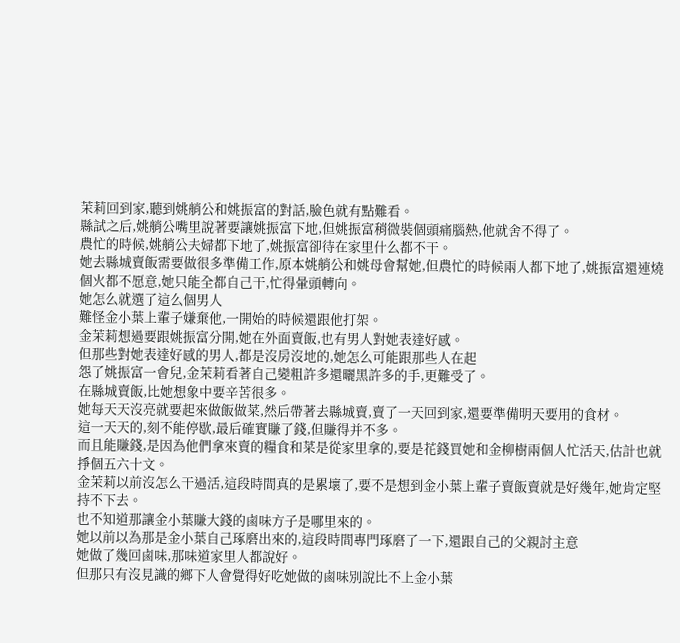茉莉回到家,聽到姚艄公和姚振富的對話,臉色就有點難看。
縣試之后,姚艄公嘴里說著要讓姚振富下地,但姚振富稍微裝個頭痛腦熱,他就舍不得了。
農忙的時候,姚艄公夫婦都下地了,姚振富卻待在家里什么都不干。
她去縣城賣飯需要做很多準備工作,原本姚艄公和姚母會幫她,但農忙的時候兩人都下地了,姚振富還連燒個火都不愿意,她只能全都自己干,忙得暈頭轉向。
她怎么就選了這么個男人
難怪金小葉上輩子嫌棄他,一開始的時候還跟他打架。
金茉莉想過要跟姚振富分開,她在外面賣飯,也有男人對她表達好感。
但那些對她表達好感的男人,都是沒房沒地的,她怎么可能跟那些人在起
怨了姚振富一會兒,金茉莉看著自己變粗許多還曬黑許多的手,更難受了。
在縣城賣飯,比她想象中要辛苦很多。
她每天天沒亮就要起來做飯做菜,然后帶著去縣城賣,賣了一天回到家,還要準備明天要用的食材。
這一天天的,刻不能停歇,最后確實賺了錢,但賺得并不多。
而且能賺錢,是因為他們拿來賣的糧食和菜是從家里拿的,要是花錢買她和金柳樹兩個人忙活天,估計也就掙個五六十文。
金茉莉以前沒怎么干過活,這段時間真的是累壞了,要不是想到金小葉上輩子賣飯賣就是好幾年,她肯定堅持不下去。
也不知道那讓金小葉賺大錢的鹵味方子是哪里來的。
她以前以為那是金小葉自己琢磨出來的,這段時間專門琢磨了一下,還跟自己的父親討主意
她做了幾回鹵味,那味道家里人都說好。
但那只有沒見識的鄉下人會覺得好吃她做的鹵味別說比不上金小葉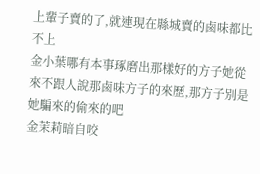上輩子賣的了,就連現在縣城賣的鹵味都比不上
金小葉哪有本事琢磨出那樣好的方子她從來不跟人說那鹵味方子的來歷,那方子別是她騙來的偷來的吧
金茉莉暗自咬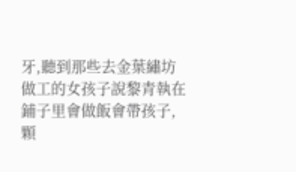牙,聽到那些去金葉繡坊做工的女孩子說黎青執在鋪子里會做飯會帶孩子,顆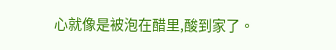心就像是被泡在醋里,酸到家了。